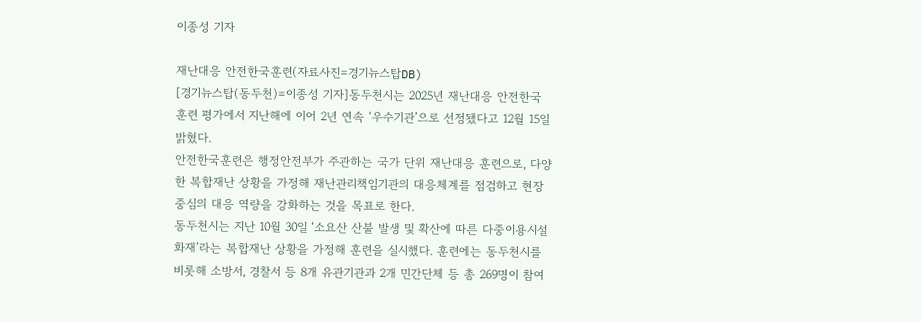이종성 기자

재난대응 안전한국훈련(자료사진=경기뉴스탑DB)
[경기뉴스탑(동두천)=이종성 기자]동두천시는 2025년 재난대응 안전한국훈련 평가에서 지난해에 이어 2년 연속 ‘우수기관’으로 선정됐다고 12월 15일 밝혔다.
안전한국훈련은 행정안전부가 주관하는 국가 단위 재난대응 훈련으로, 다양한 복합재난 상황을 가정해 재난관리책임기관의 대응체계를 점검하고 현장 중심의 대응 역량을 강화하는 것을 목표로 한다.
동두천시는 지난 10월 30일 ‘소요산 산불 발생 및 확산에 따른 다중이용시설 화재’라는 복합재난 상황을 가정해 훈련을 실시했다. 훈련에는 동두천시를 비롯해 소방서, 경찰서 등 8개 유관기관과 2개 민간단체 등 총 269명이 참여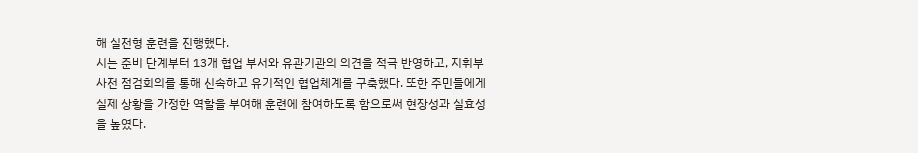해 실전형 훈련을 진행했다.
시는 준비 단계부터 13개 협업 부서와 유관기관의 의견을 적극 반영하고, 지휘부 사전 점검회의를 통해 신속하고 유기적인 협업체계를 구축했다. 또한 주민들에게 실제 상황을 가정한 역할을 부여해 훈련에 참여하도록 함으로써 현장성과 실효성을 높였다.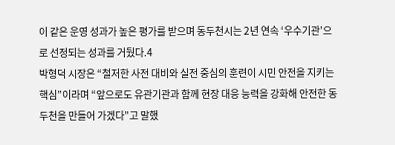이 같은 운영 성과가 높은 평가를 받으며 동두천시는 2년 연속 ‘우수기관’으로 선정되는 성과를 거뒀다.4
박형덕 시장은 “철저한 사전 대비와 실전 중심의 훈련이 시민 안전을 지키는 핵심”이라며 “앞으로도 유관기관과 함께 현장 대응 능력을 강화해 안전한 동두천을 만들어 가겠다”고 말했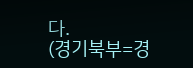다.
(경기북부=경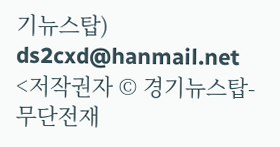기뉴스탑)
ds2cxd@hanmail.net
<저작권자 © 경기뉴스탑-무단전재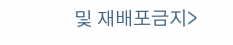및 재배포금지>